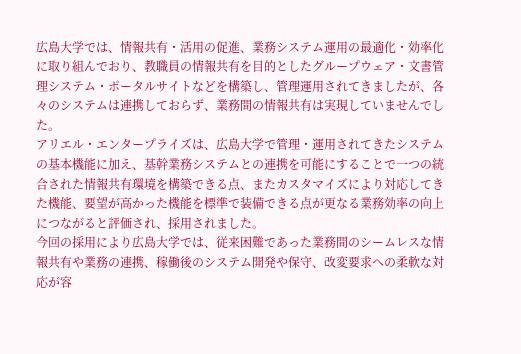広島大学では、情報共有・活用の促進、業務システム運用の最適化・効率化に取り組んでおり、教職員の情報共有を目的としたグループウェア・文書管理システム・ポータルサイトなどを構築し、管理運用されてきましたが、各々のシステムは連携しておらず、業務間の情報共有は実現していませんでした。
アリエル・エンタープライズは、広島大学で管理・運用されてきたシステムの基本機能に加え、基幹業務システムとの連携を可能にすることで一つの統合された情報共有環境を構築できる点、またカスタマイズにより対応してきた機能、要望が高かった機能を標準で装備できる点が更なる業務効率の向上につながると評価され、採用されました。
今回の採用により広島大学では、従来困難であった業務間のシームレスな情報共有や業務の連携、稼働後のシステム開発や保守、改変要求への柔軟な対応が容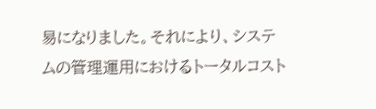易になりました。それにより、システムの管理運用におけるトータルコスト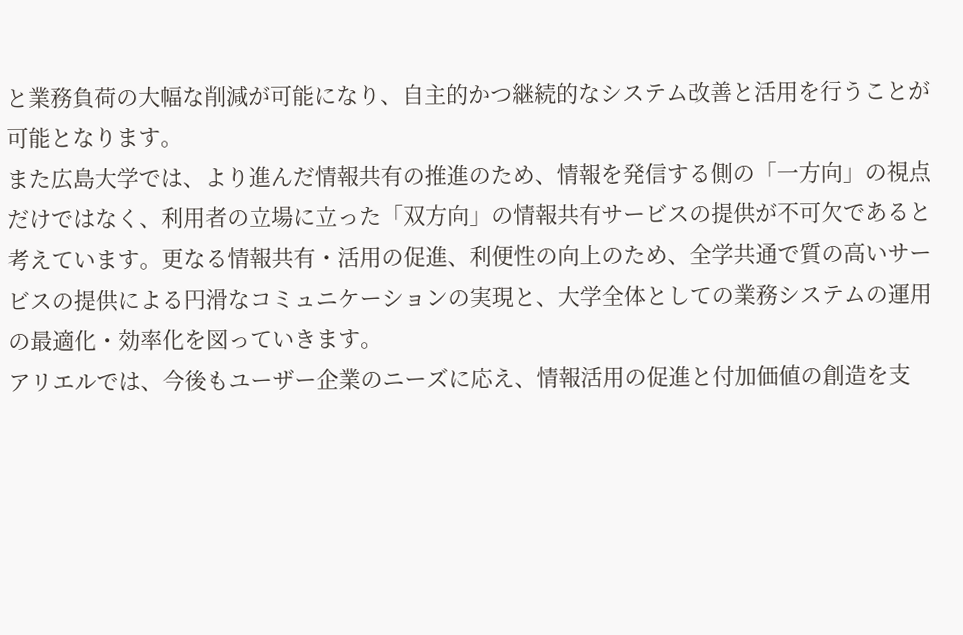と業務負荷の大幅な削減が可能になり、自主的かつ継続的なシステム改善と活用を行うことが可能となります。
また広島大学では、より進んだ情報共有の推進のため、情報を発信する側の「一方向」の視点だけではなく、利用者の立場に立った「双方向」の情報共有サービスの提供が不可欠であると考えています。更なる情報共有・活用の促進、利便性の向上のため、全学共通で質の高いサービスの提供による円滑なコミュニケーションの実現と、大学全体としての業務システムの運用の最適化・効率化を図っていきます。
アリエルでは、今後もユーザー企業のニーズに応え、情報活用の促進と付加価値の創造を支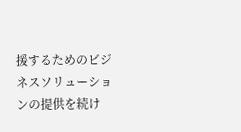援するためのビジネスソリューションの提供を続け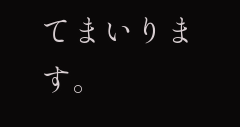てまいります。